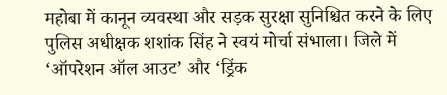महोबा में कानून व्यवस्था और सड़क सुरक्षा सुनिश्चित करने के लिए पुलिस अधीक्षक शशांक सिंह ने स्वयं मोर्चा संभाला। जिले में ‘ऑपरेशन ऑल आउट’ और ‘ड्रिंक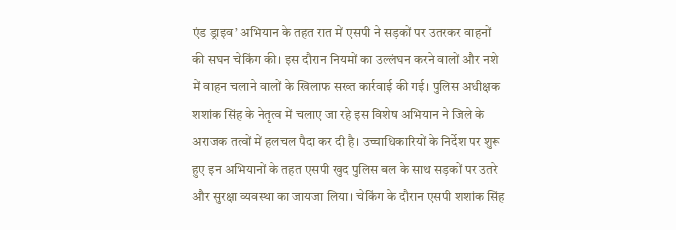एंड ड्राइव’ अभियान के तहत रात में एसपी ने सड़कों पर उतरकर वाहनों की सघन चेकिंग की। इस दौरान नियमों का उल्लंघन करने वालों और नशे में वाहन चलाने वालों के खिलाफ सख्त कार्रवाई की गई। पुलिस अधीक्षक शशांक सिंह के नेतृत्व में चलाए जा रहे इस विशेष अभियान ने जिले के अराजक तत्वों में हलचल पैदा कर दी है। उच्चाधिकारियों के निर्देश पर शुरू हुए इन अभियानों के तहत एसपी खुद पुलिस बल के साथ सड़कों पर उतरे और सुरक्षा व्यवस्था का जायजा लिया। चेकिंग के दौरान एसपी शशांक सिंह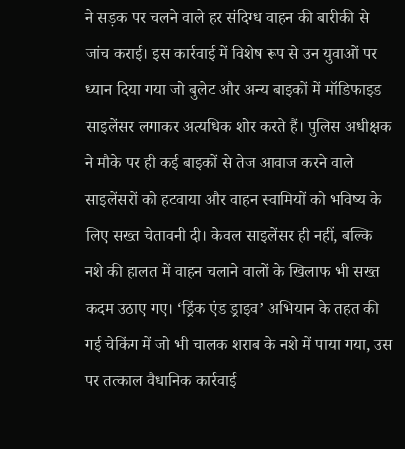ने सड़क पर चलने वाले हर संदिग्ध वाहन की बारीकी से जांच कराई। इस कार्रवाई में विशेष रूप से उन युवाओं पर ध्यान दिया गया जो बुलेट और अन्य बाइकों में मॉडिफाइड साइलेंसर लगाकर अत्यधिक शोर करते हैं। पुलिस अधीक्षक ने मौके पर ही कई बाइकों से तेज आवाज करने वाले साइलेंसरों को हटवाया और वाहन स्वामियों को भविष्य के लिए सख्त चेतावनी दी। केवल साइलेंसर ही नहीं, बल्कि नशे की हालत में वाहन चलाने वालों के खिलाफ भी सख्त कदम उठाए गए। ‘ड्रिंक एंड ड्राइव’ अभियान के तहत की गई चेकिंग में जो भी चालक शराब के नशे में पाया गया, उस पर तत्काल वैधानिक कार्रवाई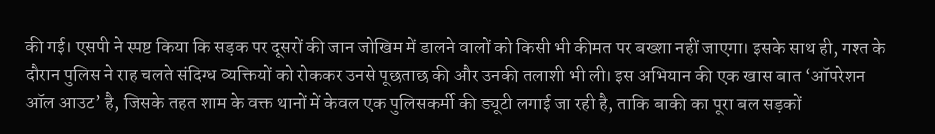की गई। एसपी ने स्पष्ट किया कि सड़क पर दूसरों की जान जोखिम में डालने वालों को किसी भी कीमत पर बख्शा नहीं जाएगा। इसके साथ ही, गश्त के दौरान पुलिस ने राह चलते संदिग्ध व्यक्तियों को रोककर उनसे पूछताछ की और उनकी तलाशी भी ली। इस अभियान की एक खास बात ‘ऑपरेशन ऑल आउट’ है, जिसके तहत शाम के वक्त थानों में केवल एक पुलिसकर्मी की ड्यूटी लगाई जा रही है, ताकि बाकी का पूरा बल सड़कों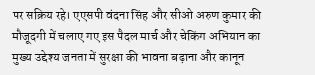पर सक्रिय रहे। एएसपी वंदना सिंह और सीओ अरुण कुमार की मौजूदगी में चलाए गए इस पैदल मार्च और चेकिंग अभियान का मुख्य उद्देश्य जनता में सुरक्षा की भावना बढ़ाना और कानून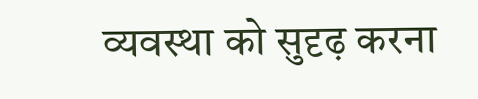व्यवस्था को सुदृढ़ करना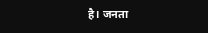है। जनता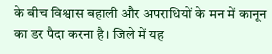के बीच विश्वास बहाली और अपराधियों के मन में कानून का डर पैदा करना है। जिले में यह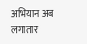अभियान अब लगातार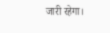जारी रहेगा।